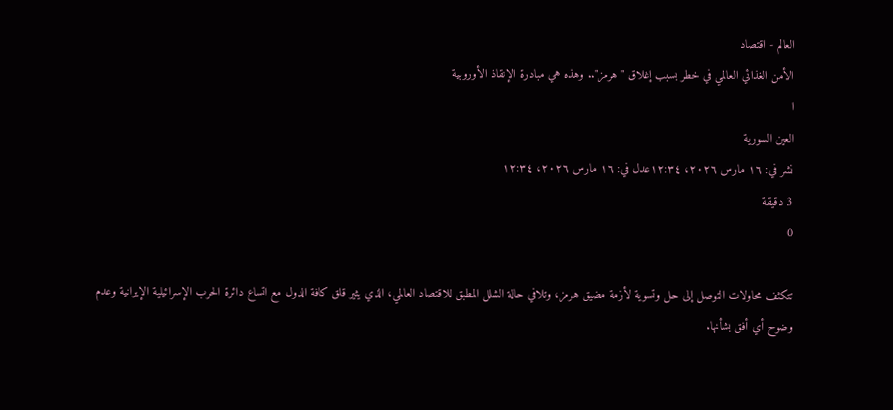العالم - اقتصاد
الأمن الغذائي العالمي في خطر بسبب إغلاق " هرمز".. وهذه هي مبادرة الإنقاذ الأوروبية
ا
العين السورية
نشر في: ١٦ مارس ٢٠٢٦، ١٢:٣٤عدل في: ١٦ مارس ٢٠٢٦، ١٢:٣٤
3 دقيقة
0

تتكثف محاولات التوصل إلى حل وتسوية لأزمة مضيق هرمز، وتلافي حالة الشلل المطبق للاقتصاد العالمي، الذي يثير قلق كافة الدول مع اتساع دائرة الحرب الإسرائيلية الإيرانية وعدم وضوح أي أفق بشأنها.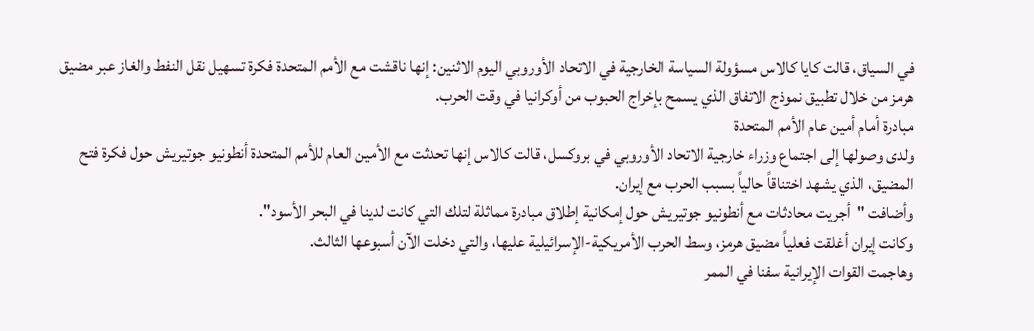في السياق، قالت كايا كالاس مسؤولة السياسة الخارجية في الاتحاد الأوروبي اليوم الاثنين: إنها ناقشت مع الأمم المتحدة فكرة تسهيل نقل النفط والغاز عبر مضيق هرمز من خلال تطبيق نموذج الاتفاق الذي يسمح بإخراج الحبوب من أوكرانيا في وقت الحرب.
مبادرة أمام أمين عام الأمم المتحدة
ولدى وصولها إلى اجتماع وزراء خارجية الاتحاد الأوروبي في بروكسل، قالت كالاس إنها تحدثت مع الأمين العام للأمم المتحدة أنطونيو جوتيريش حول فكرة فتح المضيق، الذي يشهد اختناقاً حالياً بسبب الحرب مع إيران.
وأضافت "أجريت محادثات مع أنطونيو جوتيريش حول إمكانية إطلاق مبادرة مماثلة لتلك التي كانت لدينا في البحر الأسود".
وكانت إيران أغلقت فعلياً مضيق هرمز، وسط الحرب الأمريكية-الإسرائيلية عليها، والتي دخلت الآن أسبوعها الثالث.
وهاجمت القوات الإيرانية سفنا في الممر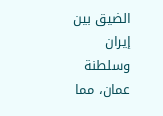الضيق بين إيران وسلطنة عمان، مما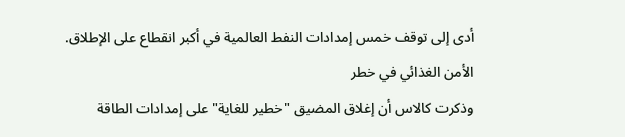أدى إلى توقف خمس إمدادات النفط العالمية في أكبر انقطاع على الإطلاق.
الأمن الغذائي في خطر
وذكرت كالاس أن إغلاق المضيق "خطير للغاية" على إمدادات الطاقة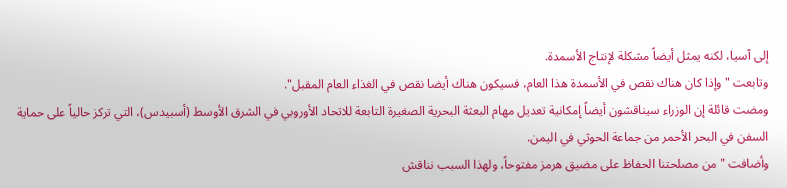إلى آسيا، لكنه يمثل أيضاً مشكلة لإنتاج الأسمدة.
وتابعت "وإذا كان هناك نقص في الأسمدة هذا العام، فسيكون هناك أيضا نقص في الغذاء العام المقبل".
ومضت قائلة إن الوزراء سيناقشون أيضاً إمكانية تعديل مهام البعثة البحرية الصغيرة التابعة للاتحاد الأوروبي في الشرق الأوسط (أسبيدس)، التي تركز حالياً على حماية السفن في البحر الأحمر من جماعة الحوثي في اليمن.
وأضافت "من مصلحتنا الحفاظ على مضيق هرمز مفتوحاً، ولهذا السبب نناقش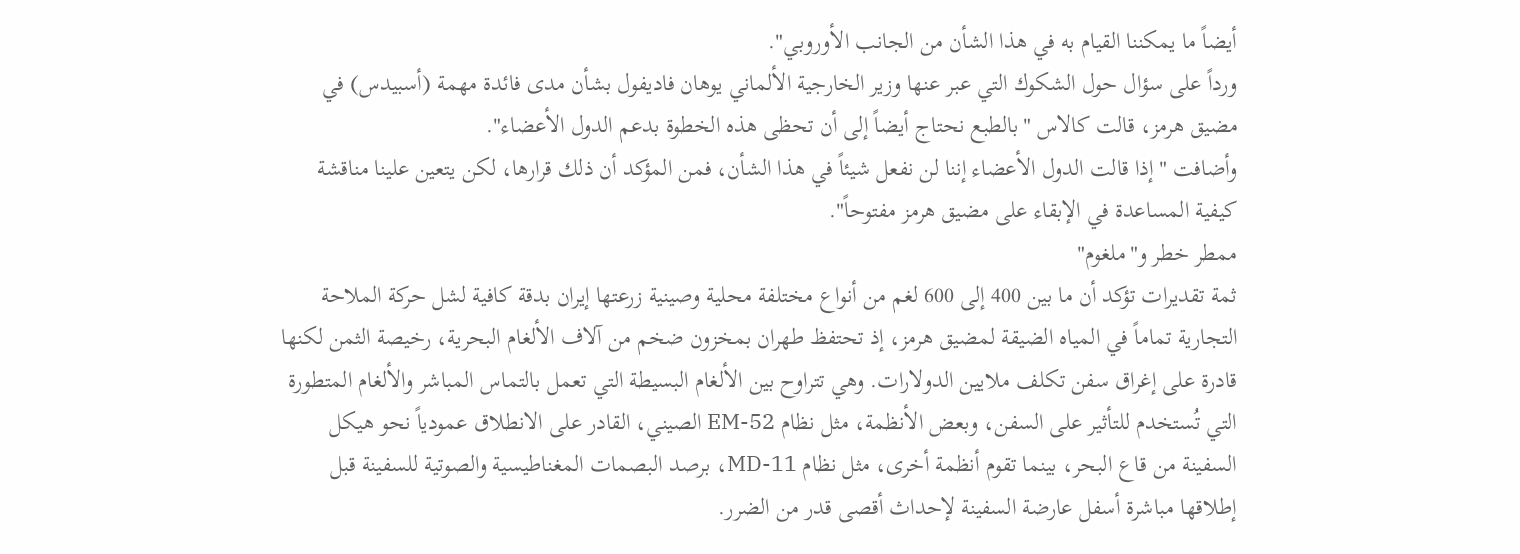أيضاً ما يمكننا القيام به في هذا الشأن من الجانب الأوروبي".
ورداً على سؤال حول الشكوك التي عبر عنها وزير الخارجية الألماني يوهان فاديفول بشأن مدى فائدة مهمة (أسبيدس) في مضيق هرمز، قالت كالاس "بالطبع نحتاج أيضاً إلى أن تحظى هذه الخطوة بدعم الدول الأعضاء".
وأضافت "إذا قالت الدول الأعضاء إننا لن نفعل شيئاً في هذا الشأن، فمن المؤكد أن ذلك قرارها، لكن يتعين علينا مناقشة كيفية المساعدة في الإبقاء على مضيق هرمز مفتوحاً".
ممطر خطر و"ملغوم"
ثمة تقديرات تؤكد أن ما بين 400 إلى 600 لغم من أنواع مختلفة محلية وصينية زرعتها إيران بدقة كافية لشل حركة الملاحة التجارية تماماً في المياه الضيقة لمضيق هرمز، إذ تحتفظ طهران بمخزون ضخم من آلاف الألغام البحرية، رخيصة الثمن لكنها قادرة على إغراق سفن تكلف ملايين الدولارات. وهي تتراوح بين الألغام البسيطة التي تعمل بالتماس المباشر والألغام المتطورة التي تُستخدم للتأثير على السفن، وبعض الأنظمة، مثل نظام EM-52 الصيني، القادر على الانطلاق عمودياً نحو هيكل السفينة من قاع البحر، بينما تقوم أنظمة أخرى، مثل نظام MD-11، برصد البصمات المغناطيسية والصوتية للسفينة قبل إطلاقها مباشرة أسفل عارضة السفينة لإحداث أقصى قدر من الضرر.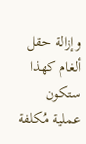وإزالة حقل ألغام كهذا ستكون عملية مُكلفة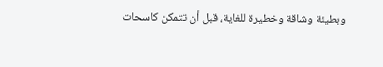وبطيئة وشاقة وخطيرة للغاية، قبل أن تتمكن كاسحات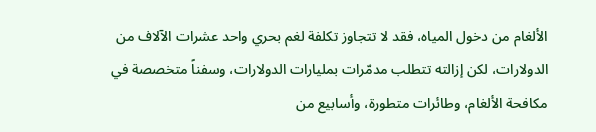الألغام من دخول المياه، فقد لا تتجاوز تكلفة لغم بحري واحد عشرات الآلاف من الدولارات، لكن إزالته تتطلب مدمّرات بمليارات الدولارات، وسفناً متخصصة في مكافحة الألغام، وطائرات متطورة، وأسابيع من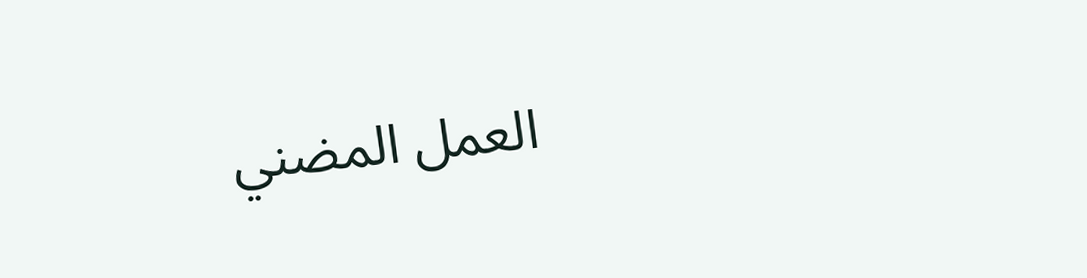العمل المضني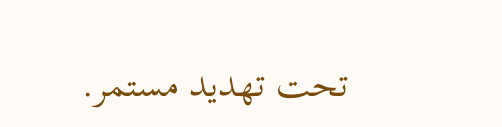تحت تهديد مستمر.